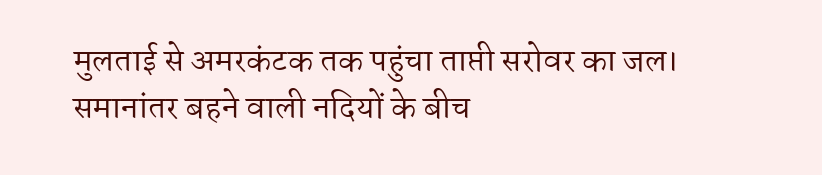मुलताई से अमरकंटक तक पहुंचा ताप्ती सरोवर का जल।
समानांतर बहने वाली नदियों के बीच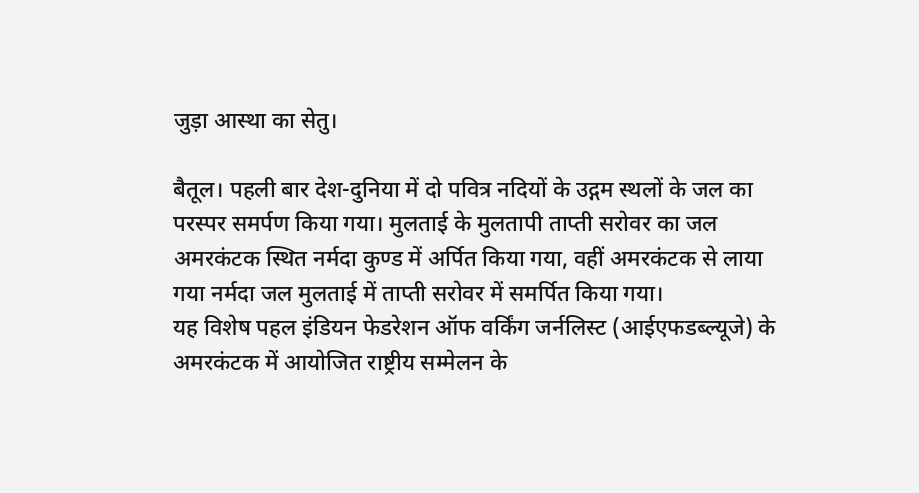जुड़ा आस्था का सेतु।

बैतूल। पहली बार देश-दुनिया में दो पवित्र नदियों के उद्गम स्थलों के जल का परस्पर समर्पण किया गया। मुलताई के मुलतापी ताप्ती सरोवर का जल अमरकंटक स्थित नर्मदा कुण्ड में अर्पित किया गया, वहीं अमरकंटक से लाया गया नर्मदा जल मुलताई में ताप्ती सरोवर में समर्पित किया गया।
यह विशेष पहल इंडियन फेडरेशन ऑफ वर्किंग जर्नलिस्ट (आईएफडब्ल्यूजे) के अमरकंटक में आयोजित राष्ट्रीय सम्मेलन के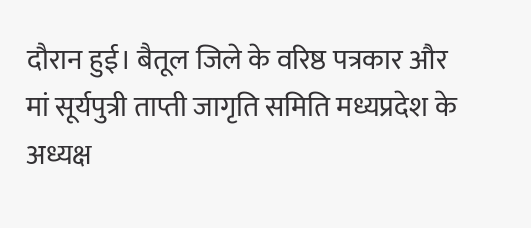दौरान हुई। बैतूल जिले के वरिष्ठ पत्रकार और मां सूर्यपुत्री ताप्ती जागृति समिति मध्यप्रदेश के अध्यक्ष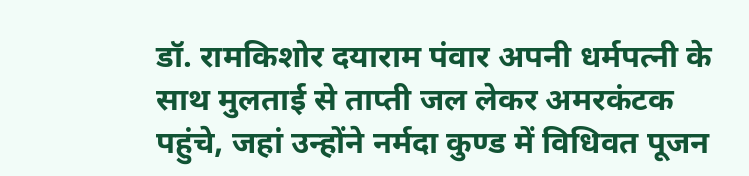डॉ. रामकिशोर दयाराम पंवार अपनी धर्मपत्नी के साथ मुलताई से ताप्ती जल लेकर अमरकंटक पहुंचे, जहां उन्होंने नर्मदा कुण्ड में विधिवत पूजन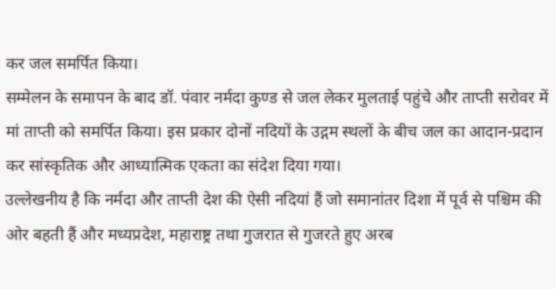कर जल समर्पित किया।
सम्मेलन के समापन के बाद डॉ. पंवार नर्मदा कुण्ड से जल लेकर मुलताई पहुंचे और ताप्ती सरोवर में मां ताप्ती को समर्पित किया। इस प्रकार दोनों नदियों के उद्गम स्थलों के बीच जल का आदान-प्रदान कर सांस्कृतिक और आध्यात्मिक एकता का संदेश दिया गया।
उल्लेखनीय है कि नर्मदा और ताप्ती देश की ऐसी नदियां हैं जो समानांतर दिशा में पूर्व से पश्चिम की ओर बहती हैं और मध्यप्रदेश, महाराष्ट्र तथा गुजरात से गुजरते हुए अरब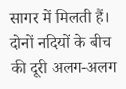सागर में मिलती हैं। दोनों नदियों के बीच की दूरी अलग-अलग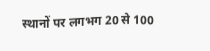स्थानों पर लगभग 20 से 100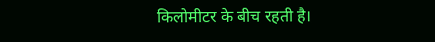किलोमीटर के बीच रहती है।